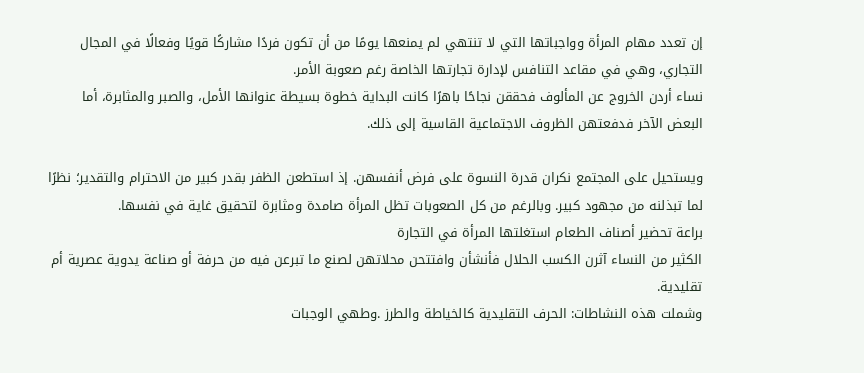إن تعدد مهام المرأة وواجباتها التي لا تنتهي لم يمنعها يومًا من أن تكون فردًا مشاركًا قويًا وفعالًا في المجال التجاري، وهي في مقاعد التنافس لإدارة تجارتها الخاصة رغم صعوبة الأمر.
نساء أردن الخروج عن المألوف فحققن نجاحًا باهرًا كانت البداية خطوة بسيطة عنوانها الأمل، والصبر والمثابرة، أما البعض الآخر فدفعتهن الظروف الاجتماعية القاسية إلى ذلك.

ويستحيل على المجتمع نكران قدرة النسوة على فرض أنفسهن. إذ استطعن الظفر بقدر كبير من الاحترام والتقدير؛ نظرًا لما تبذلنه من مجهود كبير. وبالرغم من كل الصعوبات تظل المرأة صامدة ومثابرة لتحقيق غاية في نفسها.
براعة تحضير أصناف الطعام استغلتها المرأة في التجارة
الكثير من النساء آثرن الكسب الحلال فأنشأن وافتتحن محلاتهن لصنع ما تبرعن فيه من حرفة أو صناعة يدوية عصرية أم تقليدية.
وشملت هذه النشاطات: الحرف التقليدية كالخياطة والطرز .وطهي الوجبات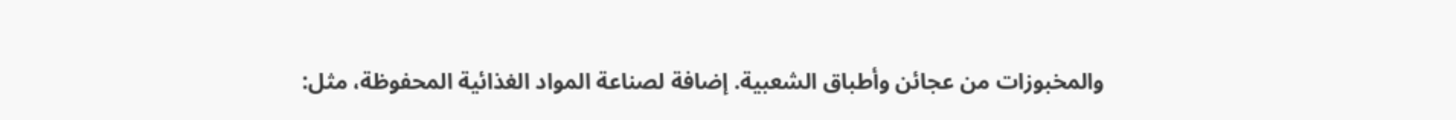والمخبوزات من عجائن وأطباق الشعبية. إضافة لصناعة المواد الغذائية المحفوظة، مثل: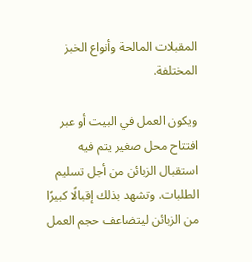المقبلات المالحة وأنواع الخبز المختلفة.

ويكون العمل في البيت أو عبر افتتاح محل صغير يتم فيه استقبال الزبائن من أجل تسليم الطلبات. وتشهد بذلك إقبالًا كبيرًا من الزبائن ليتضاعف حجم العمل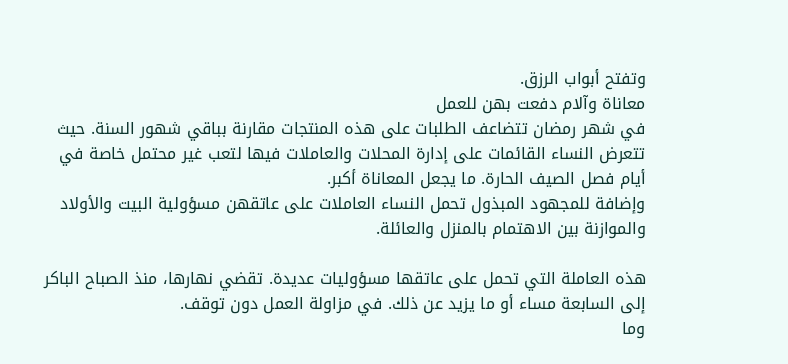وتفتح أبواب الرزق.
معاناة وآلام دفعت بهن للعمل
في شهر رمضان تتضاعف الطلبات على هذه المنتجات مقارنة بباقي شهور السنة. حيث تتعرض النساء القائمات على إدارة المحلات والعاملات فيها لتعب غير محتمل خاصة في أيام فصل الصيف الحارة. ما يجعل المعاناة أكبر.
وإضافة للمجهود المبذول تحمل النساء العاملات على عاتقهن مسؤولية البيت والأولاد والموازنة بين الاهتمام بالمنزل والعائلة.

هذه العاملة التي تحمل على عاتقها مسؤوليات عديدة. تقضي نهارها، منذ الصباح الباكر إلى السابعة مساء أو ما يزيد عن ذلك. في مزاولة العمل دون توقف.
وما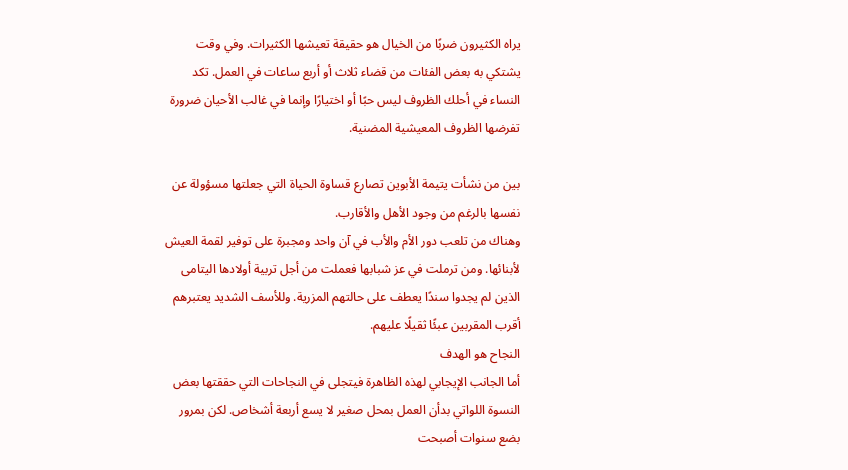يراه الكثيرون ضربًا من الخيال هو حقيقة تعيشها الكثيرات. وفي وقت يشتكي به بعض الفئات من قضاء ثلاث أو أربع ساعات في العمل. تكد النساء في أحلك الظروف ليس حبًا أو اختيارًا وإنما في غالب الأحيان ضرورة تفرضها الظروف المعيشية المضنية.

بين من نشأت يتيمة الأبوين تصارع قساوة الحياة التي جعلتها مسؤولة عن نفسها بالرغم من وجود الأهل والأقارب.
وهناك من تلعب دور الأم والأب في آن واحد ومجبرة على توفير لقمة العيش لأبنائها. ومن ترملت في عز شبابها فعملت من أجل تربية أولادها اليتامى الذين لم يجدوا سندًا يعطف على حالتهم المزرية. وللأسف الشديد يعتبرهم أقرب المقربين عبئًا ثقيلًا عليهم.
النجاح هو الهدف
أما الجانب الإيجابي لهذه الظاهرة فيتجلى في النجاحات التي حققتها بعض النسوة اللواتي بدأن العمل بمحل صغير لا يسع أربعة أشخاص. لكن بمرور بضع سنوات أصبحت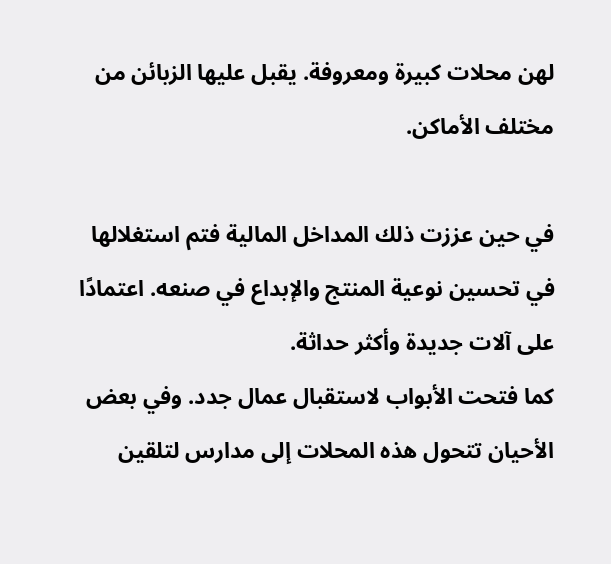لهن محلات كبيرة ومعروفة. يقبل عليها الزبائن من مختلف الأماكن.

في حين عززت ذلك المداخل المالية فتم استغلالها في تحسين نوعية المنتج والإبداع في صنعه. اعتمادًا على آلات جديدة وأكثر حداثة.
كما فتحت الأبواب لاستقبال عمال جدد. وفي بعض الأحيان تتحول هذه المحلات إلى مدارس لتلقين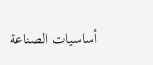أساسيات الصناعة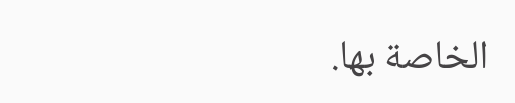الخاصة بها.